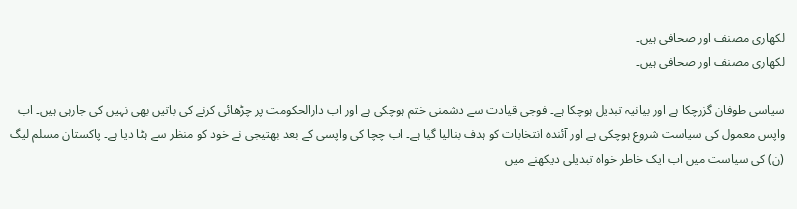لکھاری مصنف اور صحافی ہیں۔
لکھاری مصنف اور صحافی ہیں۔

سیاسی طوفان گزرچکا ہے اور بیانیہ تبدیل ہوچکا ہے۔ فوجی قیادت سے دشمنی ختم ہوچکی ہے اور اب دارالحکومت پر چڑھائی کرنے کی باتیں بھی نہیں کی جارہی ہیں۔ اب واپس معمول کی سیاست شروع ہوچکی ہے اور آئندہ انتخابات کو ہدف بنالیا گیا ہے۔ اب چچا کی واپسی کے بعد بھتیجی نے خود کو منظر سے ہٹا دیا ہے۔ پاکستان مسلم لیگ (ن) کی سیاست میں اب ایک خاطر خواہ تبدیلی دیکھنے میں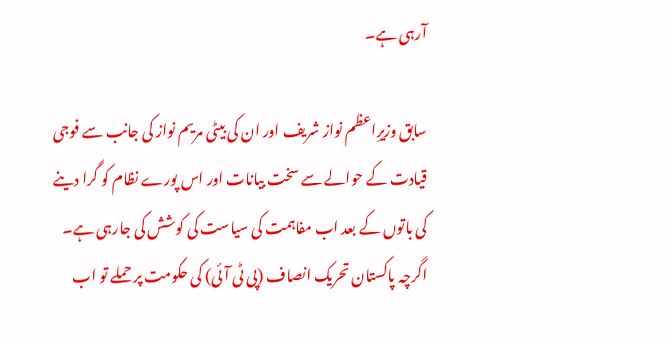آرہی ہے۔

سابق وزیرِاعظم نواز شریف اور ان کی بیٹی مریم نواز کی جانب سے فوجی قیادت کے حوالے سے سخت بیانات اور اس پورے نظام کو گرا دینے کی باتوں کے بعد اب مفاہمت کی سیاست کی کوشش کی جارہی ہے۔ اگرچہ پاکستان تحریک انصاف (پی ٹی آئی) کی حکومت پر حملے تو اب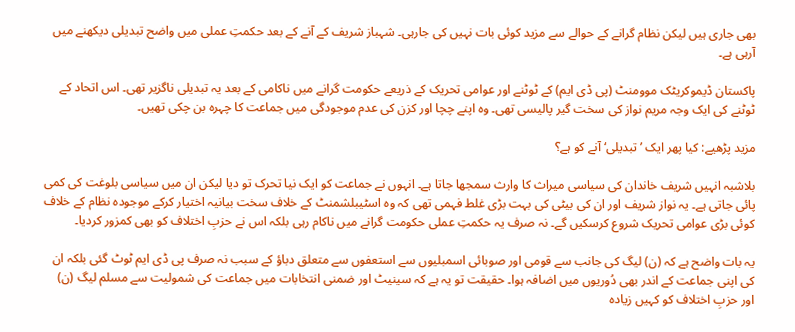بھی جاری ہیں لیکن نظام گرانے کے حوالے سے مزید کوئی بات نہیں کی جارہی۔ شہباز شریف کے آنے کے بعد حکمتِ عملی میں واضح تبدیلی دیکھنے میں آرہی ہے۔

پاکستان ڈیموکریٹک موومنٹ (پی ڈی ایم) کے ٹوٹنے اور عوامی تحریک کے ذریعے حکومت گرانے میں ناکامی کے بعد یہ تبدیلی ناگزیر تھی۔ اس اتحاد کے ٹوٹنے کی ایک وجہ مریم نواز کی سخت گیر پالیسی تھی۔ وہ اپنے چچا اور کزن کی عدم موجودگی میں جماعت کا چہرہ بن چکی تھیں۔

مزید پڑھیے: کیا پھر ایک ’تبدیلی‘ آنے کو ہے؟

بلاشبہ انہیں شریف خاندان کی سیاسی میراث کا وارث سمجھا جاتا ہے۔ انہوں نے جماعت کو ایک نیا تحرک تو دیا لیکن ان میں سیاسی بلوغت کی کمی پائی جاتی ہے۔ یہ نواز شریف اور ان کی بیٹی کی بہت بڑی غلط فہمی تھی کہ وہ اسٹیبلشمنٹ کے خلاف سخت بیانیہ اختیار کرکے موجودہ نظام کے خلاف کوئی بڑی عوامی تحریک شروع کرسکیں گے۔ نہ صرف یہ حکمتِ عملی حکومت گرانے میں ناکام رہی بلکہ اس نے حزبِ اختلاف کو بھی کمزور کردیا۔

یہ بات واضح ہے کہ (ن) لیگ کی جانب سے قومی اور صوبائی اسمبلیوں سے استعفوں سے متعلق دباؤ کے سبب نہ صرف پی ڈی ایم ٹوٹ گئی بلکہ ان کی اپنی جماعت کے اندر بھی دُوریوں میں اضافہ ہوا۔ حقیقت تو یہ ہے کہ سینیٹ اور ضمنی انتخابات میں جماعت کی شمولیت سے مسلم لیگ (ن) اور حزبِ اختلاف کو کہیں زیادہ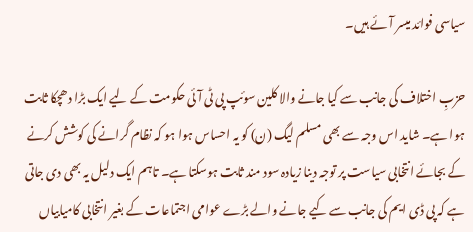سیاسی فوائد میسر آئے ہیں۔

حزبِ اختلاف کی جانب سے کیا جانے والا کلین سوئپ پی ٹی آئی حکومت کے لیے ایک بڑا دھچکا ثابت ہوا ہے۔ شاید اس وجہ سے بھی مسلم لیگ (ن) کو یہ احساس ہوا ہو کہ نظام گرانے کی کوشش کرنے کے بجائے انتخابی سیاست پر توجہ دینا زیادہ سود مند ثابت ہوسکتا ہے۔ تاہم ایک دلیل یہ بھی دی جاتی ہے کہ پی ڈی ایم کی جانب سے کیے جانے والے بڑے عوامی اجتماعات کے بغیر انتخابی کامیابیاں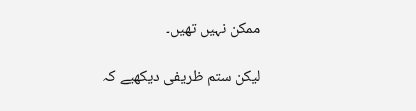ممکن نہیں تھیں۔

لیکن ستم ظریفی دیکھیے کہ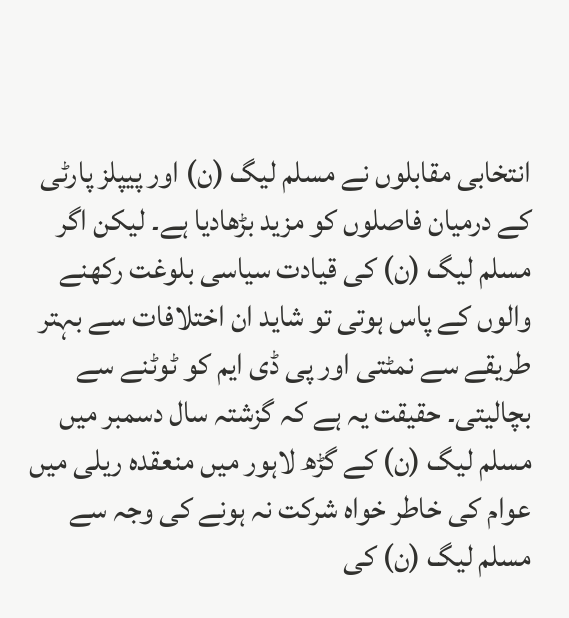انتخابی مقابلوں نے مسلم لیگ (ن) اور پیپلز پارٹی کے درمیان فاصلوں کو مزید بڑھادیا ہے۔ لیکن اگر مسلم لیگ (ن) کی قیادت سیاسی بلوغت رکھنے والوں کے پاس ہوتی تو شاید ان اختلافات سے بہتر طریقے سے نمٹتی اور پی ڈی ایم کو ٹوٹنے سے بچالیتی۔ حقیقت یہ ہے کہ گزشتہ سال دسمبر میں مسلم لیگ (ن) کے گڑھ لاہور میں منعقدہ ریلی میں عوام کی خاطر خواہ شرکت نہ ہونے کی وجہ سے مسلم لیگ (ن) کی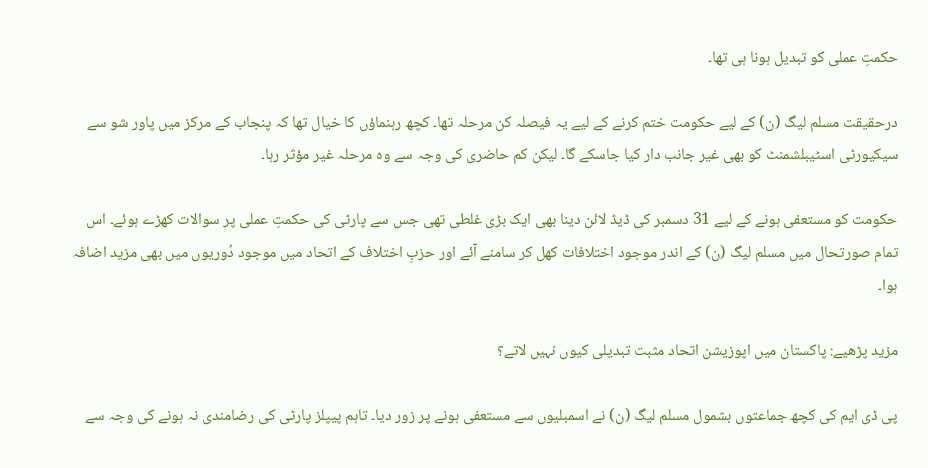حکمتِ عملی کو تبدیل ہونا ہی تھا۔

درحقیقت مسلم لیگ (ن) کے لیے حکومت ختم کرنے کے لیے یہ فیصلہ کن مرحلہ تھا۔ کچھ رہنماؤں کا خیال تھا کہ پنجاب کے مرکز میں پاور شو سے سیکیورٹی اسٹیبلشمنٹ کو بھی غیر جانب دار کیا جاسکے گا۔ لیکن کم حاضری کی وجہ سے وہ مرحلہ غیر مؤثر رہا۔

حکومت کو مستعفی ہونے کے لیے 31 دسمبر کی ڈیڈ لائن دینا بھی ایک بڑی غلطی تھی جس سے پارٹی کی حکمتِ عملی پر سوالات کھڑے ہوئے۔ اس تمام صورتحال میں مسلم لیگ (ن) کے اندر موجود اختلافات کھل کر سامنے آئے اور حزبِ اختلاف کے اتحاد میں موجود دُوریوں میں بھی مزید اضافہ ہوا۔

مزید پڑھیے: پاکستان میں اپوزیشن اتحاد مثبت تبدیلی کیوں نہیں لاتے؟

پی ڈی ایم کی کچھ جماعتوں بشمول مسلم لیگ (ن) نے اسمبلیوں سے مستعفی ہونے پر زور دیا۔ تاہم پیپلز پارٹی کی رضامندی نہ ہونے کی وجہ سے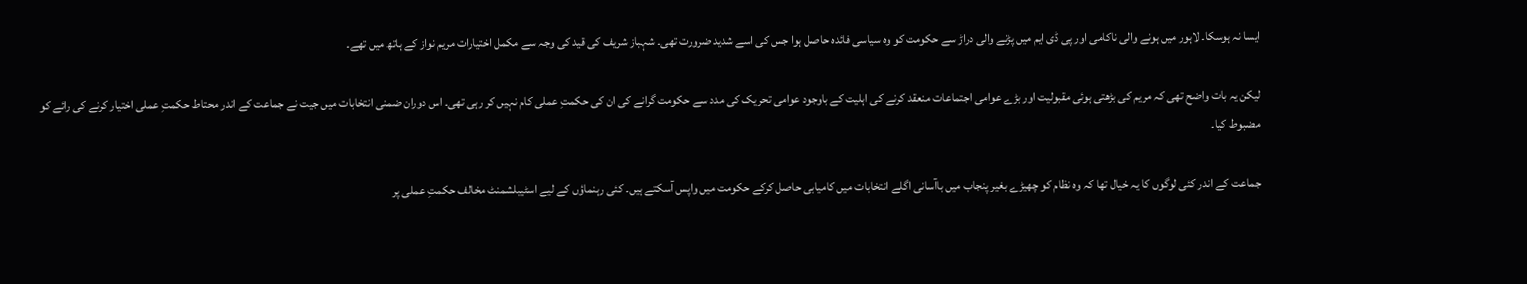ایسا نہ ہوسکا۔ لاہور میں ہونے والی ناکامی اور پی ڈی ایم میں پڑنے والی دراڑ سے حکومت کو وہ سیاسی فائدہ حاصل ہوا جس کی اسے شدید ضرورت تھی۔ شہباز شریف کی قید کی وجہ سے مکمل اختیارات مریم نواز کے ہاتھ میں تھے۔

لیکن یہ بات واضح تھی کہ مریم کی بڑھتی ہوئی مقبولیت اور بڑے عوامی اجتماعات منعقد کرنے کی اہلیت کے باوجود عوامی تحریک کی مدد سے حکومت گرانے کی ان کی حکمتِ عملی کام نہیں کر رہی تھی۔ اس دوران ضمنی انتخابات میں جیت نے جماعت کے اندر محتاط حکمتِ عملی اختیار کرنے کی رائے کو مضبوط کیا۔

جماعت کے اندر کئی لوگوں کا یہ خیال تھا کہ وہ نظام کو چھیڑے بغیر پنجاب میں باآسانی اگلے انتخابات میں کامیابی حاصل کرکے حکومت میں واپس آسکتے ہیں۔ کئی رہنماؤں کے لیے اسٹیبلشمنٹ مخالف حکمتِ عملی پر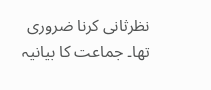نظرثانی کرنا ضروری تھا۔ جماعت کا بیانیہ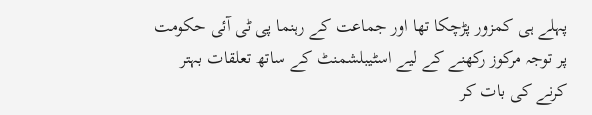پہلے ہی کمزور پڑچکا تھا اور جماعت کے رہنما پی ٹی آئی حکومت پر توجہ مرکوز رکھنے کے لیے اسٹیبلشمنٹ کے ساتھ تعلقات بہتر کرنے کی بات کر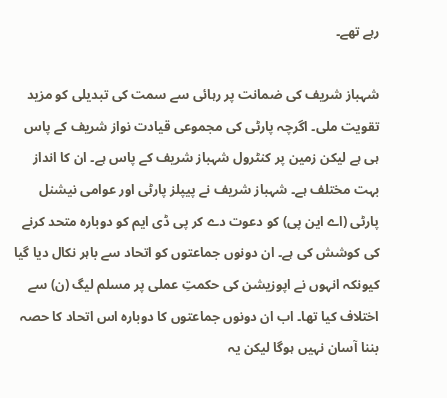رہے تھے۔

شہباز شریف کی ضمانت پر رہائی سے سمت کی تبدیلی کو مزید تقویت ملی۔ اگرچہ پارٹی کی مجموعی قیادت نواز شریف کے پاس ہی ہے لیکن زمین پر کنٹرول شہباز شریف کے پاس ہے۔ ان کا انداز بہت مختلف ہے۔ شہباز شریف نے پیپلز پارٹی اور عوامی نیشنل پارٹی (اے این پی) کو دعوت دے کر پی ڈی ایم کو دوبارہ متحد کرنے کی کوشش کی ہے۔ ان دونوں جماعتوں کو اتحاد سے باہر نکال دیا گیا کیونکہ انہوں نے اپوزیشن کی حکمتِ عملی پر مسلم لیگ (ن) سے اختلاف کیا تھا۔ اب ان دونوں جماعتوں کا دوبارہ اس اتحاد کا حصہ بننا آسان نہیں ہوگا لیکن یہ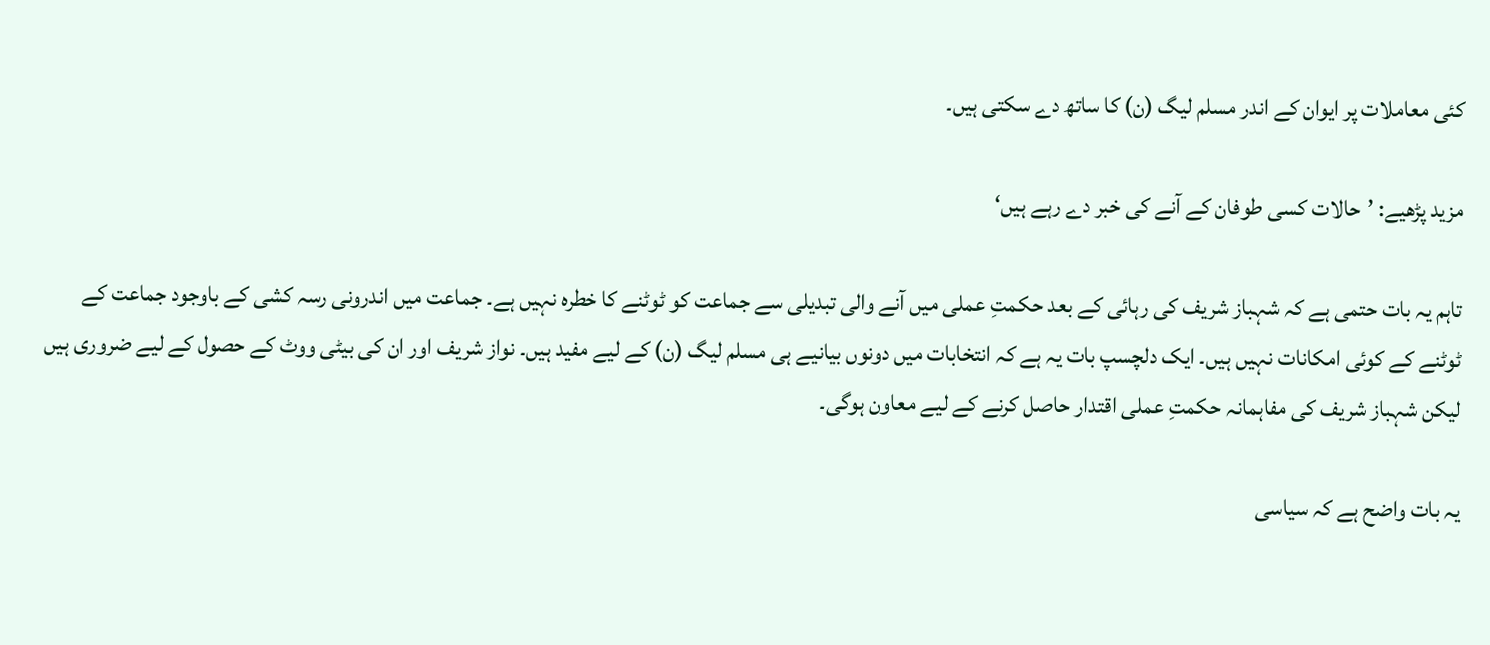کئی معاملات پر ایوان کے اندر مسلم لیگ (ن) کا ساتھ دے سکتی ہیں۔

مزید پڑھیے: ’حالات کسی طوفان کے آنے کی خبر دے رہے ہیں‘

تاہم یہ بات حتمی ہے کہ شہباز شریف کی رہائی کے بعد حکمتِ عملی میں آنے والی تبدیلی سے جماعت کو ٹوٹنے کا خطرہ نہیں ہے۔ جماعت میں اندرونی رسہ کشی کے باوجود جماعت کے ٹوٹنے کے کوئی امکانات نہیں ہیں۔ ایک دلچسپ بات یہ ہے کہ انتخابات میں دونوں بیانیے ہی مسلم لیگ (ن) کے لیے مفید ہیں۔ نواز شریف اور ان کی بیٹی ووٹ کے حصول کے لیے ضروری ہیں لیکن شہباز شریف کی مفاہمانہ حکمتِ عملی اقتدار حاصل کرنے کے لیے معاون ہوگی۔

یہ بات واضح ہے کہ سیاسی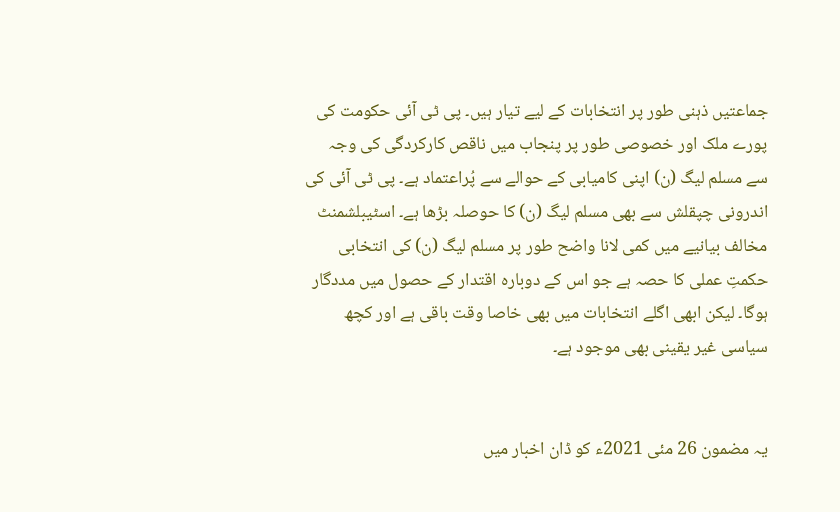جماعتیں ذہنی طور پر انتخابات کے لیے تیار ہیں۔ پی ٹی آئی حکومت کی پورے ملک اور خصوصی طور پر پنجاب میں ناقص کارکردگی کی وجہ سے مسلم لیگ (ن) اپنی کامیابی کے حوالے سے پُراعتماد ہے۔ پی ٹی آئی کی اندرونی چپقلش سے بھی مسلم لیگ (ن) کا حوصلہ بڑھا ہے۔ اسٹیبلشمنٹ مخالف بیانیے میں کمی لانا واضح طور پر مسلم لیگ (ن) کی انتخابی حکمتِ عملی کا حصہ ہے جو اس کے دوبارہ اقتدار کے حصول میں مددگار ہوگا۔ لیکن ابھی اگلے انتخابات میں بھی خاصا وقت باقی ہے اور کچھ سیاسی غیر یقینی بھی موجود ہے۔


یہ مضمون 26 مئی 2021ء کو ڈان اخبار میں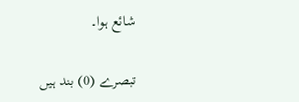شائع ہوا۔

تبصرے (0) بند ہیں